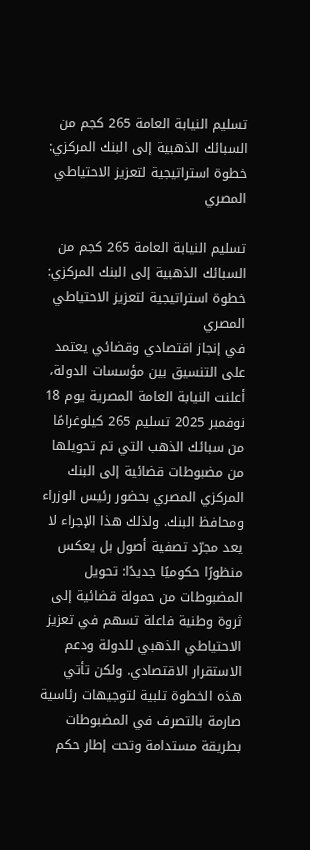تسليم النيابة العامة 265 كجم من السبائك الذهبية إلى البنك المركزي: خطوة استراتيجية لتعزيز الاحتياطي المصري

تسليم النيابة العامة 265 كجم من السبائك الذهبية إلى البنك المركزي: خطوة استراتيجية لتعزيز الاحتياطي المصري
في إنجاز اقتصادي وقضائي يعتمد على التنسيق بين مؤسسات الدولة، أعلنت النيابة العامة المصرية يوم 18 نوفمبر 2025 تسليم 265 كيلوغرامًا من سبائك الذهب التي تم تحويلها من مضبوطات قضائية إلى البنك المركزي المصري بحضور رئيس الوزراء ومحافظ البنك. ولذلك هذا الإجراء لا يعد مجرّد تصفية أصول بل يعكس منظورًا حكوميًا جديدًا: تحويل المضبوطات من حمولة قضائية إلى ثروة وطنية فاعلة تسهم في تعزيز الاحتياطي الذهبي للدولة ودعم الاستقرار الاقتصادي. ولكن تأتي هذه الخطوة تلبية لتوجيهات رئاسية صارمة بالتصرف في المضبوطات بطريقة مستدامة وتحت إطار حكم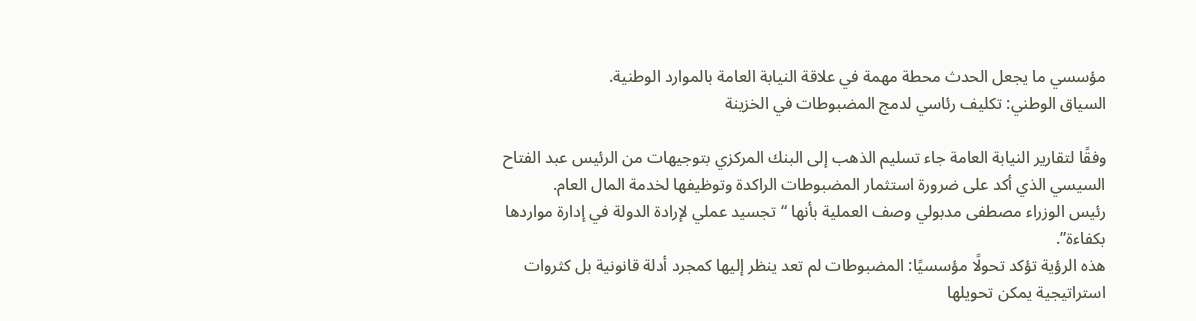مؤسسي ما يجعل الحدث محطة مهمة في علاقة النيابة العامة بالموارد الوطنية.
السياق الوطني: تكليف رئاسي لدمج المضبوطات في الخزينة

وفقًا لتقارير النيابة العامة جاء تسليم الذهب إلى البنك المركزي بتوجيهات من الرئيس عبد الفتاح السيسي الذي أكد على ضرورة استثمار المضبوطات الراكدة وتوظيفها لخدمة المال العام.
رئيس الوزراء مصطفى مدبولي وصف العملية بأنها “تجسيد عملي لإرادة الدولة في إدارة مواردها بكفاءة”.
هذه الرؤية تؤكد تحولًا مؤسسيًا: المضبوطات لم تعد ينظر إليها كمجرد أدلة قانونية بل كثروات استراتيجية يمكن تحويلها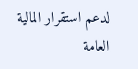لدعم استقرار المالية العامة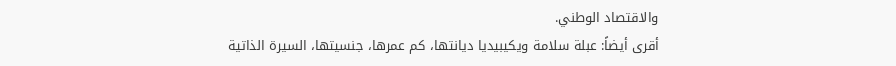والاقتصاد الوطني.
أقرى أيضاً: عبلة سلامة ويكيبيديا ديانتها، كم عمرها، جنسيتها، السيرة الذاتية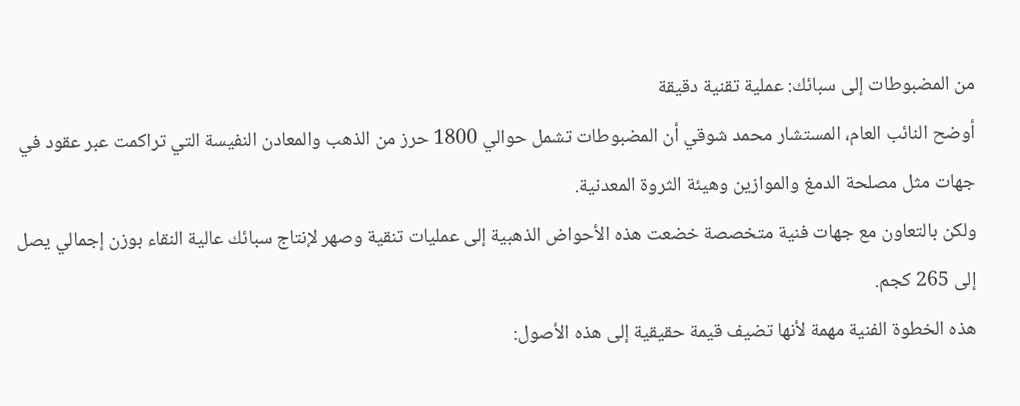من المضبوطات إلى سبائك: عملية تقنية دقيقة
أوضح النائب العام، المستشار محمد شوقي أن المضبوطات تشمل حوالي 1800 حرز من الذهب والمعادن النفيسة التي تراكمت عبر عقود في جهات مثل مصلحة الدمغ والموازين وهيئة الثروة المعدنية.
ولكن بالتعاون مع جهات فنية متخصصة خضعت هذه الأحواض الذهبية إلى عمليات تنقية وصهر لإنتاج سبائك عالية النقاء بوزن إجمالي يصل إلى 265 كجم.
هذه الخطوة الفنية مهمة لأنها تضيف قيمة حقيقية إلى هذه الأصول: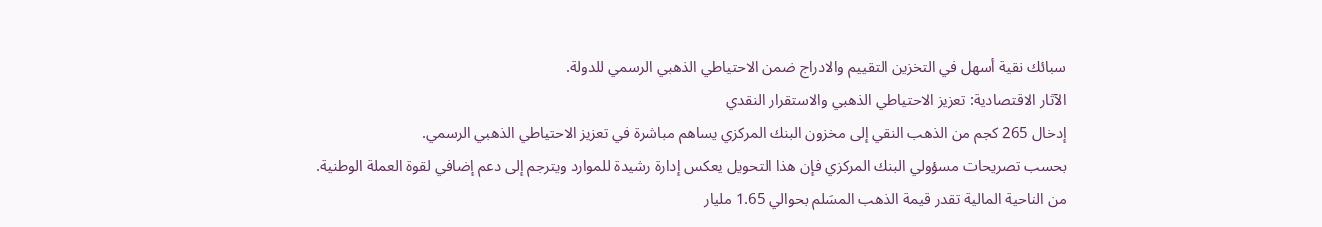سبائك نقية أسهل في التخزين التقييم والادراج ضمن الاحتياطي الذهبي الرسمي للدولة.
الآثار الاقتصادية: تعزيز الاحتياطي الذهبي والاستقرار النقدي
إدخال 265 كجم من الذهب النقي إلى مخزون البنك المركزي يساهم مباشرة في تعزيز الاحتياطي الذهبي الرسمي.
بحسب تصريحات مسؤولي البنك المركزي فإن هذا التحويل يعكس إدارة رشيدة للموارد ويترجم إلى دعم إضافي لقوة العملة الوطنية.
من الناحية المالية تقدر قيمة الذهب المسَلم بحوالي 1.65 مليار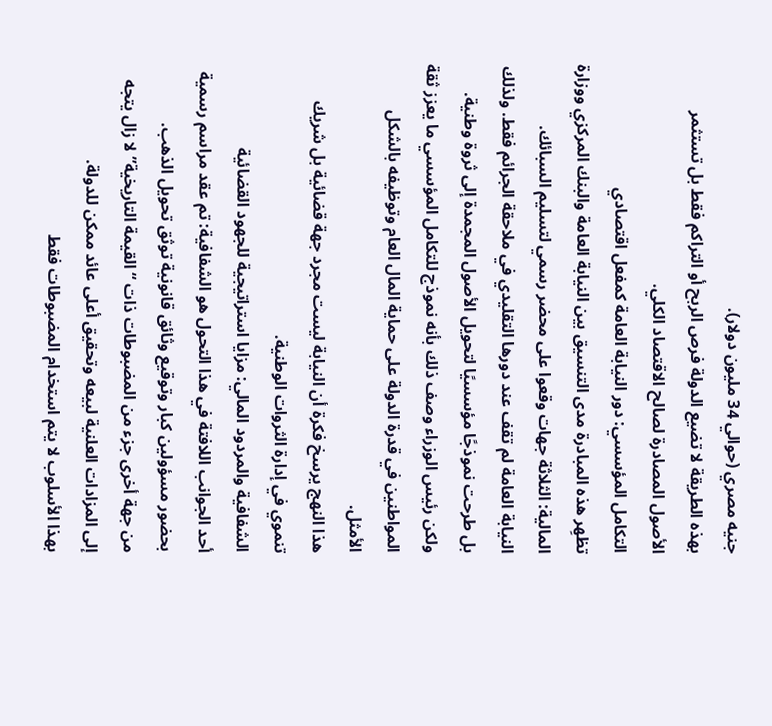جنيه مصري (حوالي 34 مليون دولار).
بهذه الطريقة لا تضيع الدولة فرص الربح أو التراكم فقط بل تستثمر الأصول المصادرة لصالح الاقتصاد الكلي.
التكامل المؤسسي: دور النيابة العامة كمفعل اقتصادي
تظهِر هذه المبادرة مدى التنسيق بين النيابة العامة والبنك المركزي ووزارة المالية: الثلاثة جهات وقعوا على محضر رسمي لتسليم السبائك.
النيابة العامة لم تقف عند دورها التقليدي في ملاحقة الجرائم فقط. ولذلك بل طرحت نموذجًا مؤسسيًا لتحويل الأصول المجمدة إلى ثروة وطنية.
ولكن رئيس الوزراء وصف ذلك بأنه نموذج للتكامل المؤسسي ما يعزز ثقة المواطنين في قدرة الدولة على حماية المال العام وتوظيفه بالشكل الأمثل.
هذا النهج يرسخ فكرة أن النيابة ليست مجرد جهة قضائية بل شريك تنموي في إدارة الثروات الوطنية.
الشفافية والمردود المالي: مزايا استراتيجية للجهود القضائية
أحد الجوانب اللافتة في هذا التحول هو الشفافية: تم عقد مراسم رسمية بحضور مسؤولين كبار وتوقيع وثائق قانونية توثق تحويل الذهب.
من جهة أخرى جزء من المضبوطات ذات “القيمة التاريخية” لا زال يتجه إلى المزادات العلنية لبيعه وتحقيق أعلى عائد ممكن للدولة.
بهذا الأسلوب لا يتم استخدام المضبوطات فقط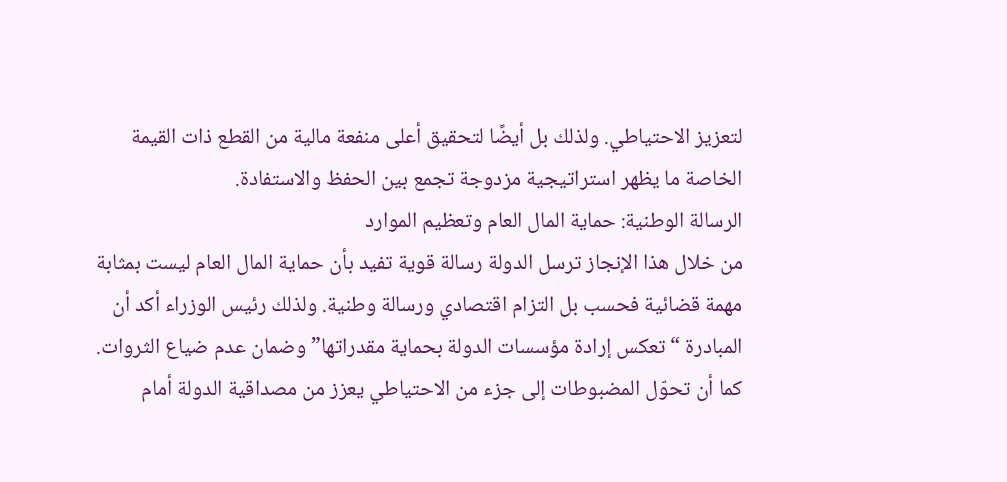لتعزيز الاحتياطي. ولذلك بل أيضًا لتحقيق أعلى منفعة مالية من القطع ذات القيمة الخاصة ما يظهر استراتيجية مزدوجة تجمع بين الحفظ والاستفادة.
الرسالة الوطنية: حماية المال العام وتعظيم الموارد
من خلال هذا الإنجاز ترسل الدولة رسالة قوية تفيد بأن حماية المال العام ليست بمثابة مهمة قضائية فحسب بل التزام اقتصادي ورسالة وطنية. ولذلك رئيس الوزراء أكد أن المبادرة “تعكس إرادة مؤسسات الدولة بحماية مقدراتها” وضمان عدم ضياع الثروات.
كما أن تحوّل المضبوطات إلى جزء من الاحتياطي يعزز من مصداقية الدولة أمام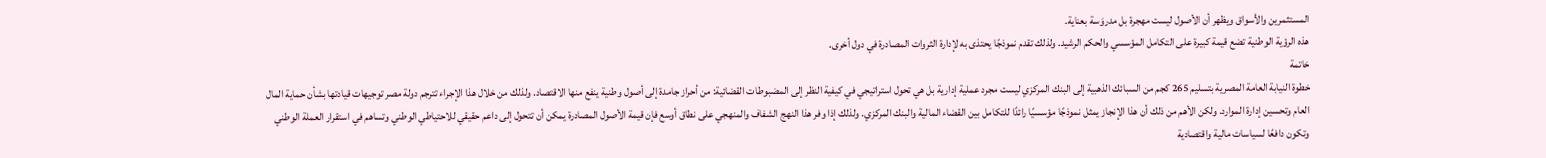المستثمرين والأسواق ويظهر أن الأصول ليست مهجرة بل مدروَسة بعناية.
هذه الرؤية الوطنية تضع قيمة كبيرة على التكامل المؤسسي والحكم الرشيد. ولذلك تقدم نموذجًا يحتذى به لإدارة الثروات المصادرة في دول أخرى.
خاتمة
خطوة النيابة العامة المصرية بتسليم 265 كجم من السبائك الذهبية إلى البنك المركزي ليست مجرد عملية إدارية بل هي تحول استراتيجي في كيفية النظر إلى المضبوطات القضائية: من أحراز جامدة إلى أصول وطنية ينفع منها الاقتصاد. ولذلك من خلال هذا الإجراء تترجم دولة مصر توجيهات قيادتها بشأن حماية المال العام وتحسين إدارة الموارد. ولكن الأهم من ذلك أن هذا الإنجاز يمثل نموذجًا مؤسسيًا رائدًا للتكامل بين القضاء المالية والبنك المركزي. ولذلك إذا وفر هذا النهج الشفاف والمنهجي على نطاق أوسع فإن قيمة الأصول المصادرة يمكن أن تتحول إلى داعم حقيقي للاحتياطي الوطني وتساهم في استقرار العملة الوطني وتكون دافعًا لسياسات مالية واقتصادية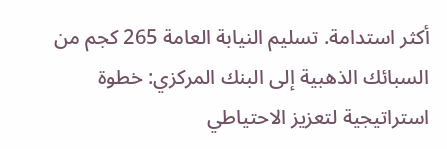أكثر استدامة. تسليم النيابة العامة 265 كجم من السبائك الذهبية إلى البنك المركزي: خطوة استراتيجية لتعزيز الاحتياطي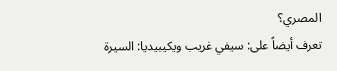المصري؟
تعرف أيضاً على: سيفي غريب ويكيبيديا: السيرة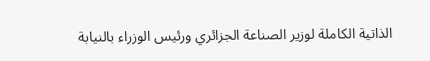الذاتية الكاملة لوزير الصناعة الجزائري ورئيس الوزراء بالنيابة